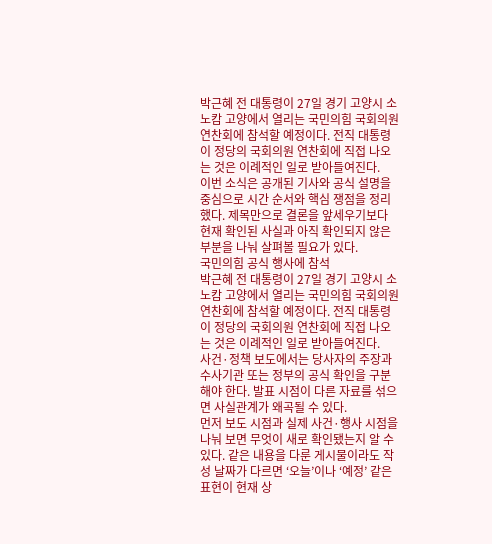박근혜 전 대통령이 27일 경기 고양시 소노캄 고양에서 열리는 국민의힘 국회의원 연찬회에 참석할 예정이다. 전직 대통령이 정당의 국회의원 연찬회에 직접 나오는 것은 이례적인 일로 받아들여진다.
이번 소식은 공개된 기사와 공식 설명을 중심으로 시간 순서와 핵심 쟁점을 정리했다. 제목만으로 결론을 앞세우기보다 현재 확인된 사실과 아직 확인되지 않은 부분을 나눠 살펴볼 필요가 있다.
국민의힘 공식 행사에 참석
박근혜 전 대통령이 27일 경기 고양시 소노캄 고양에서 열리는 국민의힘 국회의원 연찬회에 참석할 예정이다. 전직 대통령이 정당의 국회의원 연찬회에 직접 나오는 것은 이례적인 일로 받아들여진다.
사건·정책 보도에서는 당사자의 주장과 수사기관 또는 정부의 공식 확인을 구분해야 한다. 발표 시점이 다른 자료를 섞으면 사실관계가 왜곡될 수 있다.
먼저 보도 시점과 실제 사건·행사 시점을 나눠 보면 무엇이 새로 확인됐는지 알 수 있다. 같은 내용을 다룬 게시물이라도 작성 날짜가 다르면 ‘오늘’이나 ‘예정’ 같은 표현이 현재 상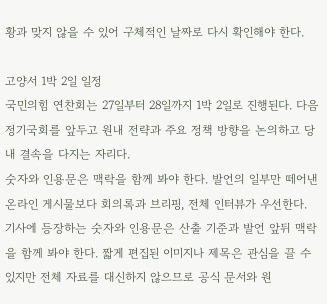황과 맞지 않을 수 있어 구체적인 날짜로 다시 확인해야 한다.

고양서 1박 2일 일정
국민의힘 연찬회는 27일부터 28일까지 1박 2일로 진행된다. 다음 정기국회를 앞두고 원내 전략과 주요 정책 방향을 논의하고 당내 결속을 다지는 자리다.
숫자와 인용문은 맥락을 함께 봐야 한다. 발언의 일부만 떼어낸 온라인 게시물보다 회의록과 브리핑, 전체 인터뷰가 우선한다.
기사에 등장하는 숫자와 인용문은 산출 기준과 발언 앞뒤 맥락을 함께 봐야 한다. 짧게 편집된 이미지나 제목은 관심을 끌 수 있지만 전체 자료를 대신하지 않으므로 공식 문서와 원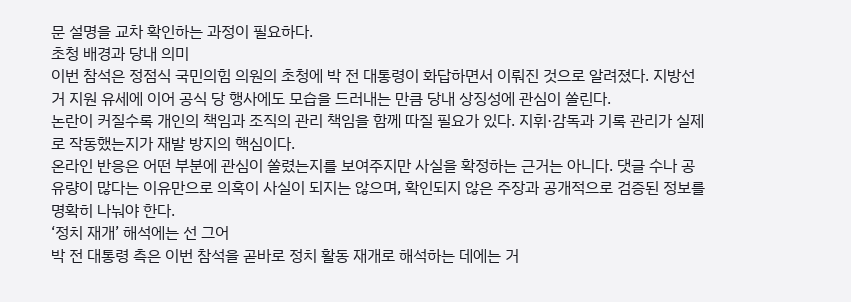문 설명을 교차 확인하는 과정이 필요하다.
초청 배경과 당내 의미
이번 참석은 정점식 국민의힘 의원의 초청에 박 전 대통령이 화답하면서 이뤄진 것으로 알려졌다. 지방선거 지원 유세에 이어 공식 당 행사에도 모습을 드러내는 만큼 당내 상징성에 관심이 쏠린다.
논란이 커질수록 개인의 책임과 조직의 관리 책임을 함께 따질 필요가 있다. 지휘·감독과 기록 관리가 실제로 작동했는지가 재발 방지의 핵심이다.
온라인 반응은 어떤 부분에 관심이 쏠렸는지를 보여주지만 사실을 확정하는 근거는 아니다. 댓글 수나 공유량이 많다는 이유만으로 의혹이 사실이 되지는 않으며, 확인되지 않은 주장과 공개적으로 검증된 정보를 명확히 나눠야 한다.
‘정치 재개’ 해석에는 선 그어
박 전 대통령 측은 이번 참석을 곧바로 정치 활동 재개로 해석하는 데에는 거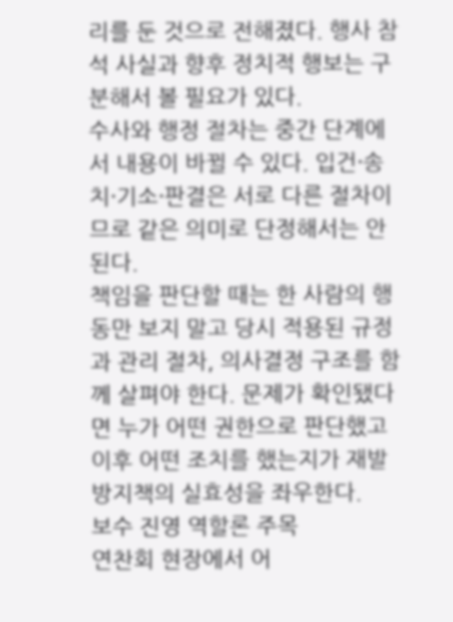리를 둔 것으로 전해졌다. 행사 참석 사실과 향후 정치적 행보는 구분해서 볼 필요가 있다.
수사와 행정 절차는 중간 단계에서 내용이 바뀔 수 있다. 입건·송치·기소·판결은 서로 다른 절차이므로 같은 의미로 단정해서는 안 된다.
책임을 판단할 때는 한 사람의 행동만 보지 말고 당시 적용된 규정과 관리 절차, 의사결정 구조를 함께 살펴야 한다. 문제가 확인됐다면 누가 어떤 권한으로 판단했고 이후 어떤 조치를 했는지가 재발 방지책의 실효성을 좌우한다.
보수 진영 역할론 주목
연찬회 현장에서 어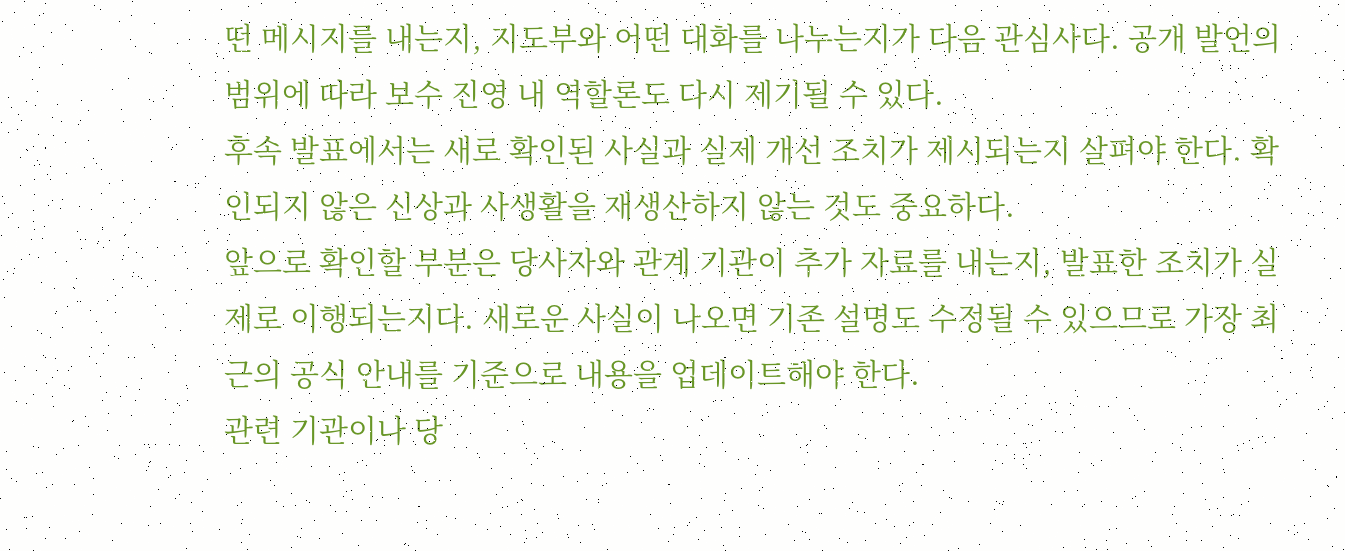떤 메시지를 내는지, 지도부와 어떤 대화를 나누는지가 다음 관심사다. 공개 발언의 범위에 따라 보수 진영 내 역할론도 다시 제기될 수 있다.
후속 발표에서는 새로 확인된 사실과 실제 개선 조치가 제시되는지 살펴야 한다. 확인되지 않은 신상과 사생활을 재생산하지 않는 것도 중요하다.
앞으로 확인할 부분은 당사자와 관계 기관이 추가 자료를 내는지, 발표한 조치가 실제로 이행되는지다. 새로운 사실이 나오면 기존 설명도 수정될 수 있으므로 가장 최근의 공식 안내를 기준으로 내용을 업데이트해야 한다.
관련 기관이나 당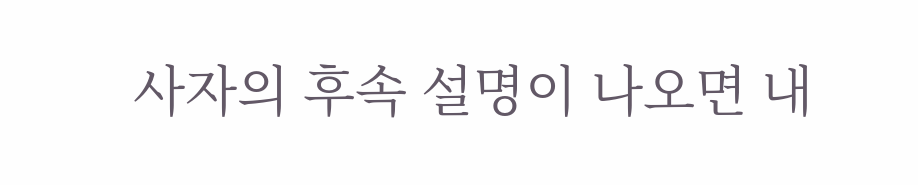사자의 후속 설명이 나오면 내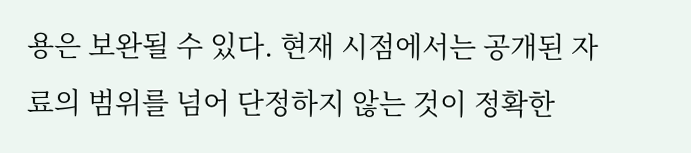용은 보완될 수 있다. 현재 시점에서는 공개된 자료의 범위를 넘어 단정하지 않는 것이 정확한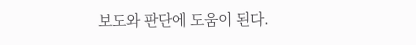보도와 판단에 도움이 된다.